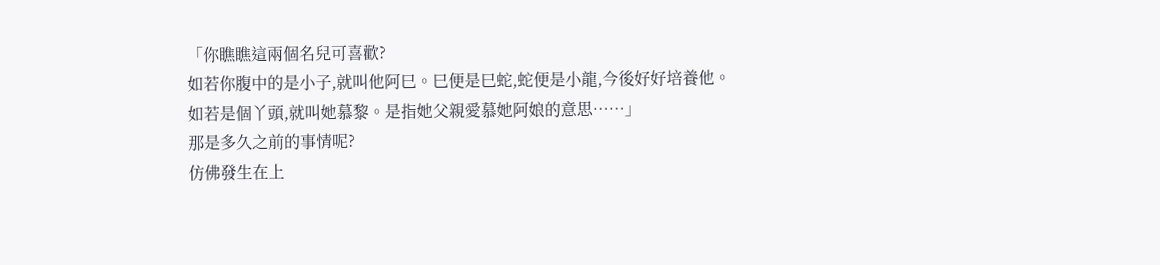「你瞧瞧這兩個名兒可喜歡?
如若你腹中的是小子,就叫他阿巳。巳便是巳蛇,蛇便是小龍,今後好好培養他。
如若是個丫頭,就叫她慕黎。是指她父親愛慕她阿娘的意思……」
那是多久之前的事情呢?
仿佛發生在上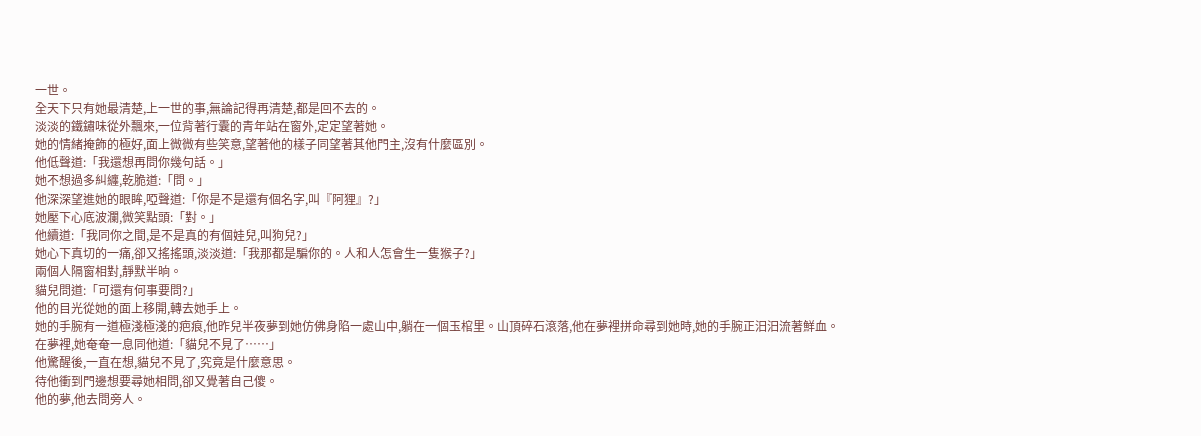一世。
全天下只有她最清楚,上一世的事,無論記得再清楚,都是回不去的。
淡淡的鐵鏽味從外飄來,一位背著行囊的青年站在窗外,定定望著她。
她的情緒掩飾的極好,面上微微有些笑意,望著他的樣子同望著其他門主,沒有什麼區別。
他低聲道:「我還想再問你幾句話。」
她不想過多糾纏,乾脆道:「問。」
他深深望進她的眼眸,啞聲道:「你是不是還有個名字,叫『阿狸』?」
她壓下心底波瀾,微笑點頭:「對。」
他續道:「我同你之間,是不是真的有個娃兒,叫狗兒?」
她心下真切的一痛,卻又搖搖頭,淡淡道:「我那都是騙你的。人和人怎會生一隻猴子?」
兩個人隔窗相對,靜默半晌。
貓兒問道:「可還有何事要問?」
他的目光從她的面上移開,轉去她手上。
她的手腕有一道極淺極淺的疤痕,他昨兒半夜夢到她仿佛身陷一處山中,躺在一個玉棺里。山頂碎石滾落,他在夢裡拼命尋到她時,她的手腕正汩汩流著鮮血。
在夢裡,她奄奄一息同他道:「貓兒不見了……」
他驚醒後,一直在想,貓兒不見了,究竟是什麼意思。
待他衝到門邊想要尋她相問,卻又覺著自己傻。
他的夢,他去問旁人。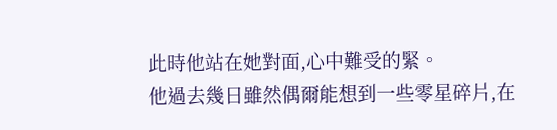此時他站在她對面,心中難受的緊。
他過去幾日雖然偶爾能想到一些零星碎片,在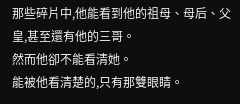那些碎片中,他能看到他的祖母、母后、父皇,甚至還有他的三哥。
然而他卻不能看清她。
能被他看清楚的,只有那雙眼睛。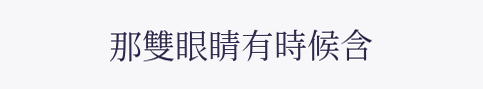那雙眼睛有時候含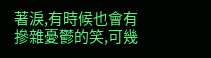著淚,有時候也會有摻雜憂鬱的笑,可幾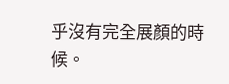乎沒有完全展顏的時候。